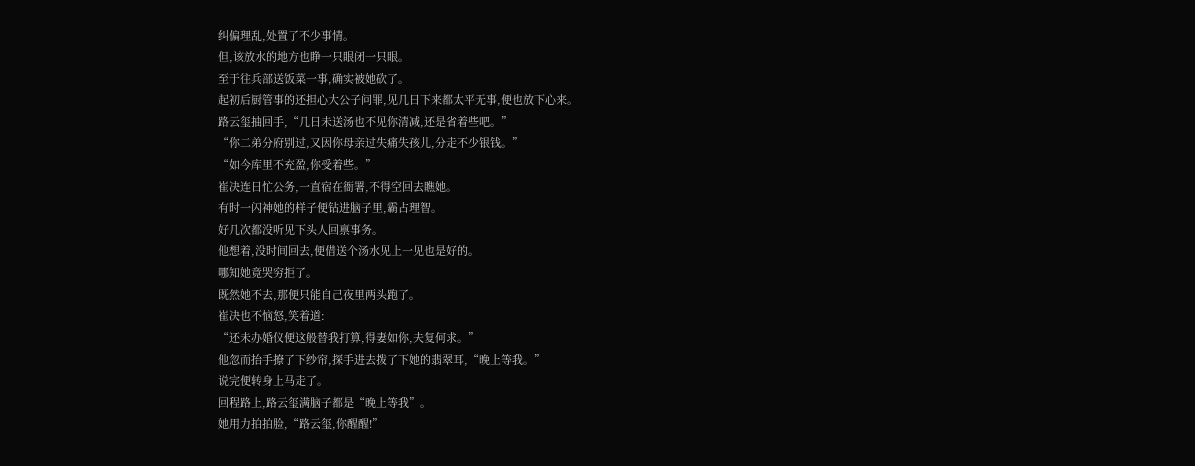纠偏理乱,处置了不少事情。
但,该放水的地方也睁一只眼闭一只眼。
至于往兵部送饭菜一事,确实被她砍了。
起初后厨管事的还担心大公子问罪,见几日下来都太平无事,便也放下心来。
路云玺抽回手,“几日未送汤也不见你清减,还是省着些吧。”
“你二弟分府别过,又因你母亲过失痛失孩儿,分走不少银钱。”
“如今库里不充盈,你受着些。”
崔决连日忙公务,一直宿在衙署,不得空回去瞧她。
有时一闪神她的样子便钻进脑子里,霸占理智。
好几次都没听见下头人回禀事务。
他想着,没时间回去,便借送个汤水见上一见也是好的。
哪知她竟哭穷拒了。
既然她不去,那便只能自己夜里两头跑了。
崔决也不恼怒,笑着道:
“还未办婚仪便这般替我打算,得妻如你,夫复何求。”
他忽而抬手撩了下纱帘,探手进去拨了下她的翡翠耳,“晚上等我。”
说完便转身上马走了。
回程路上,路云玺满脑子都是“晚上等我”。
她用力拍拍脸,“路云玺,你醒醒!”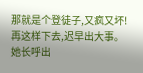那就是个登徒子,又疯又坏!
再这样下去,迟早出大事。
她长呼出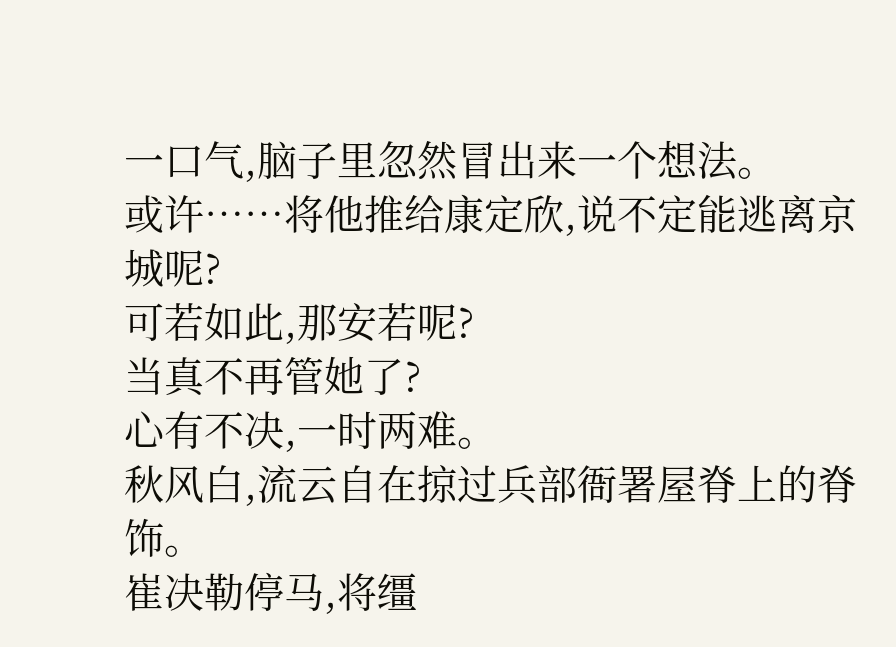一口气,脑子里忽然冒出来一个想法。
或许……将他推给康定欣,说不定能逃离京城呢?
可若如此,那安若呢?
当真不再管她了?
心有不决,一时两难。
秋风白,流云自在掠过兵部衙署屋脊上的脊饰。
崔决勒停马,将缰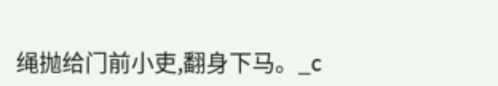绳抛给门前小吏,翻身下马。_c